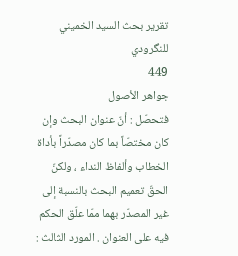تقرير بحث السيد الخميني للنگرودي
449
جواهر الأصول
فتحصّل : أنّ عنوان البحث وإن كان مختصّاً بما كان مصدّراً بأداة الخطاب وألفاظ النداء ، ولكنّ الحقّ تعميم البحث بالنسبة إلى غير المصدّر بهما ممّا علّق الحكم فيه على العنوان . المورد الثالث :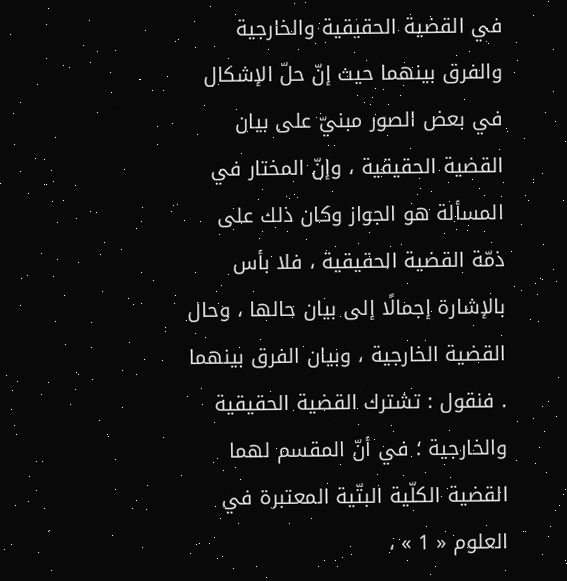في القضية الحقيقية والخارجية والفرق بينهما حيث إنّ حلّ الإشكال في بعض الصور مبنيّ على بيان القضية الحقيقية ، وإنّ المختار في المسألة هو الجواز وكان ذلك على ذمّة القضية الحقيقية ، فلا بأس بالإشارة إجمالًا إلى بيان حالها ، وحال القضية الخارجية ، وبيان الفرق بينهما . فنقول : تشترك القضية الحقيقية والخارجية ؛ في أنّ المقسم لهما القضية الكلّية البتّية المعتبرة في العلوم « 1 » ،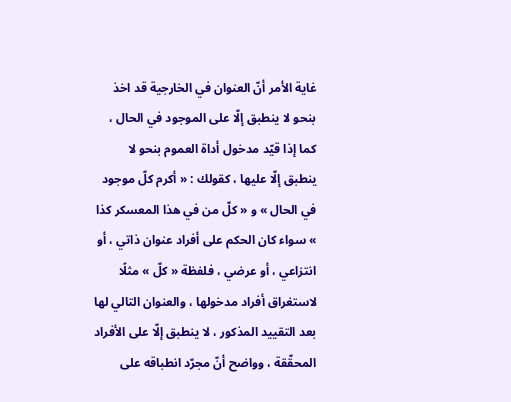غاية الأمر أنّ العنوان في الخارجية قد اخذ بنحو لا ينطبق إلّا على الموجود في الحال ، كما إذا قيّد مدخول أداة العموم بنحو لا ينطبق إلّا عليها ، كقولك : « أكرم كلّ موجود في الحال » و « كلّ من في هذا المعسكر كذا » سواء كان الحكم على أفراد عنوان ذاتي ، أو انتزاعي ، أو عرضي ، فلفظة « كلّ » مثلًا لاستغراق أفراد مدخولها ، والعنوان التالي لها بعد التقييد المذكور ، لا ينطبق إلّا على الأفراد المحقّقة ، وواضح أنّ مجرّد انطباقه على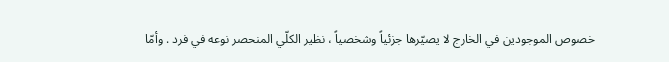خصوص الموجودين في الخارج لا يصيّرها جزئياً وشخصياً ، نظير الكلّي المنحصر نوعه في فرد . وأمّا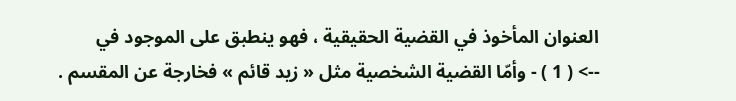العنوان المأخوذ في القضية الحقيقية ، فهو ينطبق على الموجود في
--> ( 1 ) - وأمّا القضية الشخصية مثل « زيد قائم » فخارجة عن المقسم .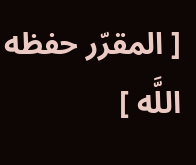[ المقرّر حفظه اللَّه ]